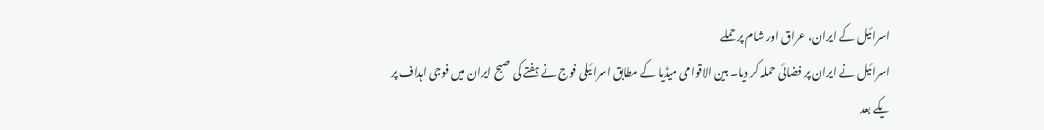اسرائیل کے ایران، عراق اور شام پر حملے
اسرائیل نے ایران پر فضائی حملہ کر دیا۔ بین الاقوامی میڈیا کے مطابق اسرائیلی فوج نے ہفتے کی صبح ایران میں فوجی اہداف پر یکے بعد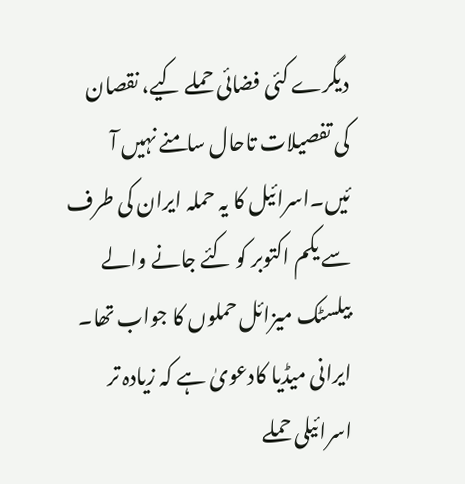دیگرے کئی فضائی حملے کیے، نقصان کی تفصیلات تاحال سامنے نہیں آ ئیں۔اسرائیل کا یہ حملہ ایران کی طرف سے یکم اکتوبر کو کئے جانے والے بیلسٹک میزائل حملوں کا جواب تھا۔ ایرانی میڈیا کادعویٰ ہے کہ زیادہ تر اسرائیلی حملے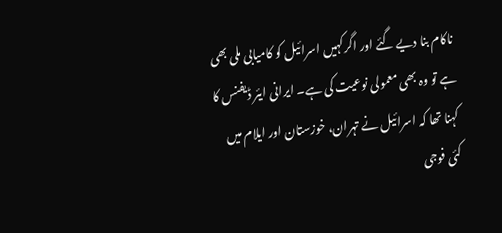ناکام بنا دیے گئے اور اگرکہیں اسرائیل کو کامیابی ملی بھی ہے تو وہ بھی معمولی نوعیت کی ہے۔ ایرانی ایئر ڈیفنس کا کہنا تھا کہ اسرائیل نے تہران، خوزستان اور ایلام میں کئی فوجی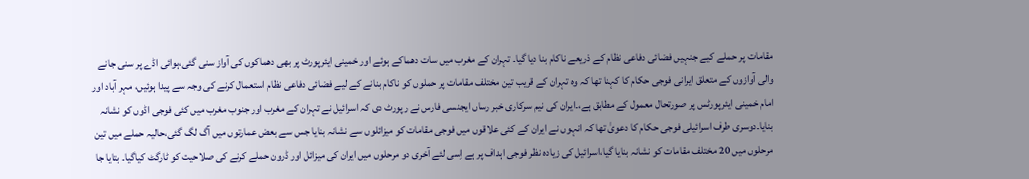مقامات پر حملے کیے جنہیں فضائی دفاعی نظام کے ذریعے ناکام بنا دیا گیا۔ تہران کے مغرب میں سات دھماکے ہوئے اور خمینی ایئرپورٹ پر بھی دھماکوں کی آواز سنی گئی،ہوائی اڈے پر سنی جانے والی آوازوں کے متعلق ایرانی فوجی حکام کا کہنا تھا کہ وہ تہران کے قریب تین مختلف مقامات پر حملوں کو ناکام بنانے کے لیے فضائی دفاعی نظام استعمال کرنے کی وجہ سے پیدا ہوئیں، مہر آباد اور امام خمینی ایئرپورٹس پر صورتحال معمول کے مطابق ہے،۔ایران کی نیم سرکاری خبر رساں ایجنسی فارس نے رپورٹ دی کہ اسرائیل نے تہران کے مغرب اور جنوب مغرب میں کئی فوجی اڈوں کو نشانہ بنایا۔دوسری طرف اسرائیلی فوجی حکام کا دعویٰ تھا کہ انہوں نے ایران کے کئی علاقوں میں فوجی مقامات کو میزائلوں سے نشانہ بنایا جس سے بعض عمارتوں میں آگ لگ گئی،حالیہ حملے میں تین مرحلوں میں 20 مختلف مقامات کو نشانہ بنایا گیا،اسرائیل کی زیادہ نظر فوجی اہداف پر ہے اِسی لئے آخری دو مرحلوں میں ایران کی میزائل اور ڈرون حملے کرنے کی صلاحیت کو ٹارگٹ کیاگیا۔ بتایا جا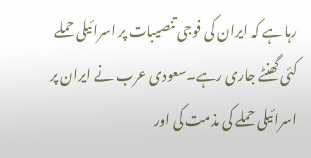رہا ہے کہ ایران کی فوجی تنصیبات پر اسرائیلی حملے کئی گھنٹے جاری رہے۔سعودی عرب نے ایران پر اسرائیلی حملے کی مذمت کی اور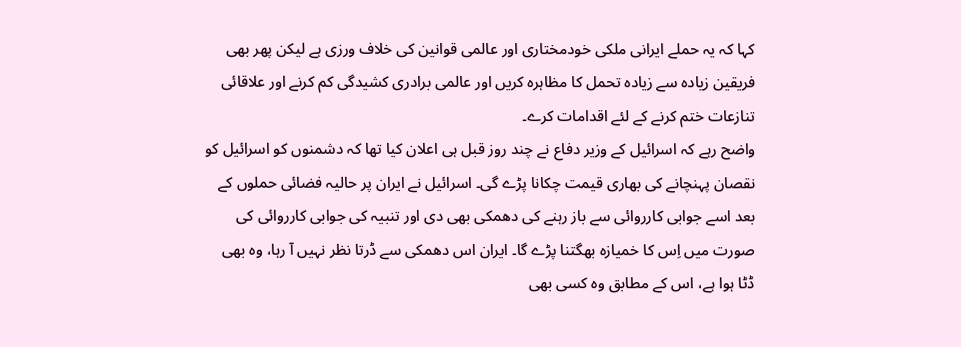کہا کہ یہ حملے ایرانی ملکی خودمختاری اور عالمی قوانین کی خلاف ورزی ہے لیکن پھر بھی فریقین زیادہ سے زیادہ تحمل کا مظاہرہ کریں اور عالمی برادری کشیدگی کم کرنے اور علاقائی تنازعات ختم کرنے کے لئے اقدامات کرے۔
واضح رہے کہ اسرائیل کے وزیر دفاع نے چند روز قبل ہی اعلان کیا تھا کہ دشمنوں کو اسرائیل کو نقصان پہنچانے کی بھاری قیمت چکانا پڑے گی۔ اسرائیل نے ایران پر حالیہ فضائی حملوں کے بعد اسے جوابی کارروائی سے باز رہنے کی دھمکی بھی دی اور تنبیہ کی جوابی کارروائی کی صورت میں اِس کا خمیازہ بھگتنا پڑے گا۔ ایران اس دھمکی سے ڈرتا نظر نہیں آ رہا، وہ بھی ڈٹا ہوا ہے، اس کے مطابق وہ کسی بھی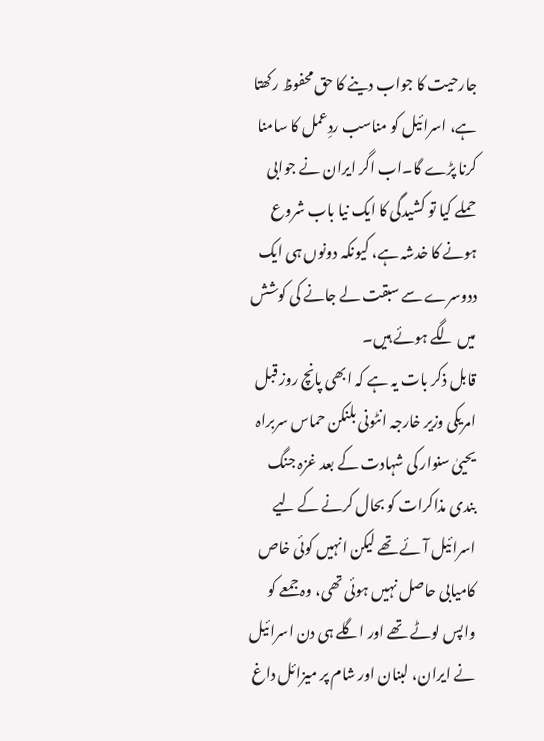جارحیت کا جواب دینے کا حق محفوظ رکھتا ہے، اسرائیل کو مناسب ردِعمل کا سامنا کرنا پڑے گا۔اب اگر ایران نے جوابی حملے کیا تو کشیدگی کا ایک نیا باب شروع ہونے کا خدشہ ہے، کیونکہ دونوں ہی ایک ددوسرے سے سبقت لے جانے کی کوشش میں لگے ہوئے ہیں۔
قابل ذکر بات یہ ہے کہ ابھی پانچ روز قبل امریکی وزیر خارجہ انٹونی بلنکن حماس سربراہ یحییٰ سنوار کی شہادت کے بعد غزہ جنگ بندی مذاکرات کو بحال کرنے کے لیے اسرائیل آئے تھے لیکن انہیں کوئی خاص کامیابی حاصل نہیں ہوئی تھی، وہ جمعے کو واپس لوٹے تھے اور اگلے ہی دن اسرائیل نے ایران، لبنان اور شام پر میزائل داغ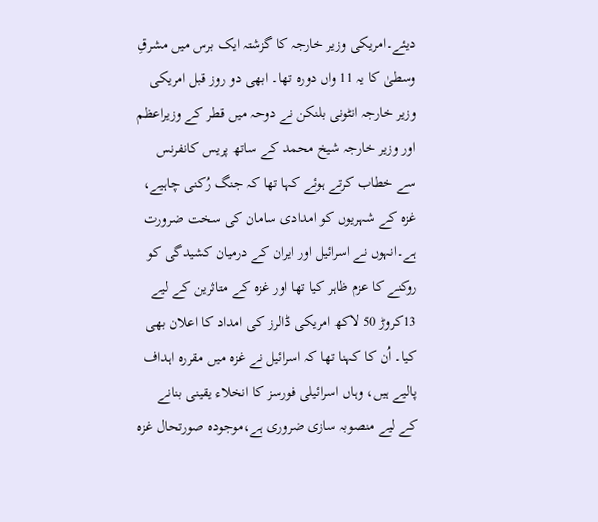دیئے۔امریکی وزیر خارجہ کا گزشتہ ایک برس میں مشرقِ وسطیٰ کا یہ 11 واں دورہ تھا۔ ابھی دو روز قبل امریکی وزیر خارجہ انٹونی بلنکن نے دوحہ میں قطر کے وزیراعظم اور وزیر خارجہ شیخ محمد کے ساتھ پریس کانفرنس سے خطاب کرتے ہوئے کہا تھا کہ جنگ رُکنی چاہیے، غزہ کے شہریوں کو امدادی سامان کی سخت ضرورت ہے۔انہوں نے اسرائیل اور ایران کے درمیان کشیدگی کو روکنے کا عزم ظاہر کیا تھا اور غزہ کے متاثرین کے لیے 13کروڑ 50 لاکھ امریکی ڈالرز کی امداد کا اعلان بھی کیا۔ اُن کا کہنا تھا کہ اسرائیل نے غزہ میں مقررہ اہداف پالیے ہیں، وہاں اسرائیلی فورسز کا انخلاء یقینی بنانے کے لیے منصوبہ سازی ضروری ہے،موجودہ صورتحال غزہ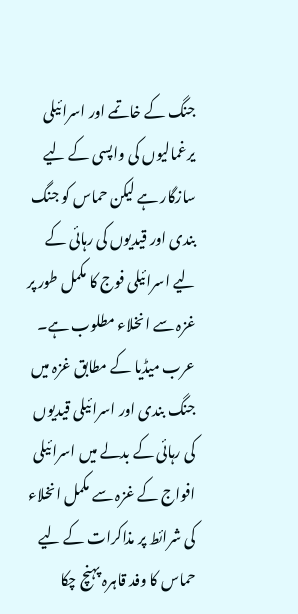جنگ کے خاتمے اور اسرائیلی یرغمالیوں کی واپسی کے لیے سازگار ہے لیکن حماس کو جنگ بندی اور قیدیوں کی رہائی کے لیے اسرائیلی فوج کا مکمل طور پر غزہ سے انخلاء مطلوب ہے۔ عرب میڈیا کے مطابق غزہ میں جنگ بندی اور اسرائیلی قیدیوں کی رہائی کے بدلے میں اسرائیلی افواج کے غزہ سے مکمل انخلاء کی شرائط پر مذاکرات کے لیے حماس کا وفد قاہرہ پہنچ چکا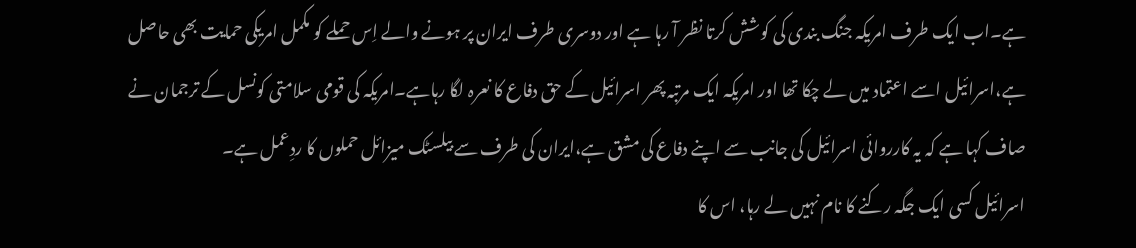ہے۔اب ایک طرف امریکہ جنگ بندی کی کوشش کرتا نظر آ رہا ہے اور دوسری طرف ایران پر ہونے والے اِس حملے کو مکمل امریکی حمایت بھی حاصل ہے،اسرائیل اسے اعتماد میں لے چکا تھا اور امریکہ ایک مرتبہ پھر اسرائیل کے حق دفاع کا نعرہ لگا رہاہے۔امریکہ کی قومی سلامتی کونسل کے ترجمان نے صاف کہا ہے کہ یہ کارروائی اسرائیل کی جانب سے اپنے دفاع کی مشق ہے،ایران کی طرف سے بیلسٹک میزائل حملوں کا ردِعمل ہے۔
اسرائیل کسی ایک جگہ رکنے کا نام نہیں لے رہا، اس کا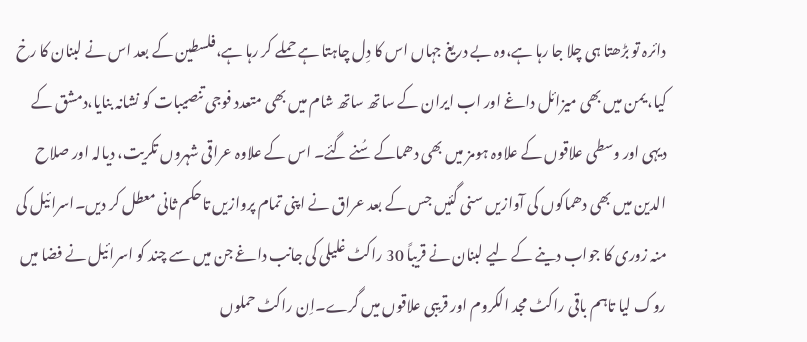دائرہ تو بڑھتا ہی چلا جا رہا ہے،وہ بے دریغ جہاں اس کا دِل چاہتا ہے حملے کر رہا ہے،فلسطین کے بعد اس نے لبنان کا رخ کیا، یمن میں بھی میزائل داغے اور اب ایران کے ساتھ ساتھ شام میں بھی متعدد فوجی تنصیبات کو نشانہ بنایا،دمشق کے دیہی اور وسطی علاقوں کے علاوہ ہومز میں بھی دھماکے سُنے گئے۔ اس کے علاوہ عراقی شہروں تکریت، دیالہ اور صلاح الدین میں بھی دھماکوں کی آوازیں سنی گئیں جس کے بعد عراق نے اپنی تمام پروازیں تاحکم ثانی معطل کر دیں۔اسرائیل کی منہ زوری کا جواب دینے کے لیے لبنان نے قریباً 30 راکٹ غلیلی کی جانب داغے جن میں سے چند کو اسرائیل نے فضا میں روک لیا تاہم باقی راکٹ مجد الکروم اور قریبی علاقوں میں گرے۔اِن راکٹ حملوں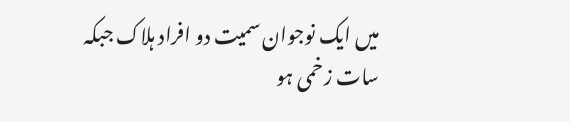میں ایک نوجوان سمیت دو افراد ہلاک جبکہ سات زخمی ہو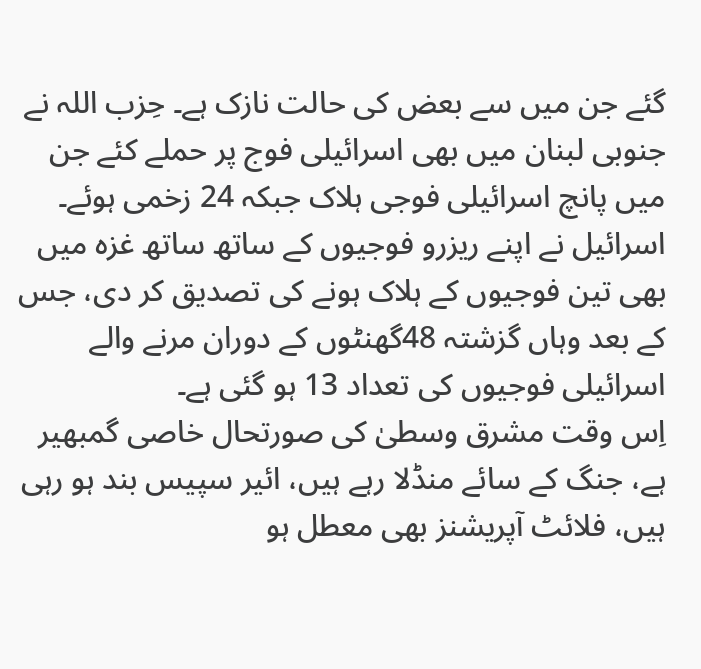گئے جن میں سے بعض کی حالت نازک ہے۔ حِزب اللہ نے جنوبی لبنان میں بھی اسرائیلی فوج پر حملے کئے جن میں پانچ اسرائیلی فوجی ہلاک جبکہ 24 زخمی ہوئے۔ اسرائیل نے اپنے ریزرو فوجیوں کے ساتھ ساتھ غزہ میں بھی تین فوجیوں کے ہلاک ہونے کی تصدیق کر دی، جس کے بعد وہاں گزشتہ 48گھنٹوں کے دوران مرنے والے اسرائیلی فوجیوں کی تعداد 13 ہو گئی ہے۔
اِس وقت مشرق وسطیٰ کی صورتحال خاصی گمبھیر ہے، جنگ کے سائے منڈلا رہے ہیں، ائیر سپیس بند ہو رہی ہیں، فلائٹ آپریشنز بھی معطل ہو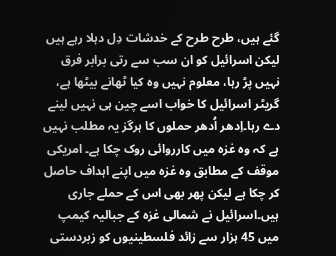گئے ہیں، طرح طرح کے خدشات دِل دہلا رہے ہیں لیکن اسرائیل کو ان سب سے رتی برابر فرق نہیں پڑ رہا، معلوم نہیں وہ کیا ٹھانے بیٹھا ہے، گریٹر اسرائیل کا خواب اسے چین ہی نہیں لینے دے رہا۔اِدھر اُدھر حملوں کا ہرگز یہ مطلب نہیں ہے کہ وہ غزہ میں کارروائی روک چکا ہے۔ امریکی موقف کے مطابق وہ غزہ میں اپنے اہداف حاصل کر چکا ہے لیکن پھر بھی اس کے حملے جاری ہیں۔اسرائیل نے شمالی غزہ کے جبالیہ کیمپ میں 45 ہزار سے زائد فلسطینیوں کو زبردستی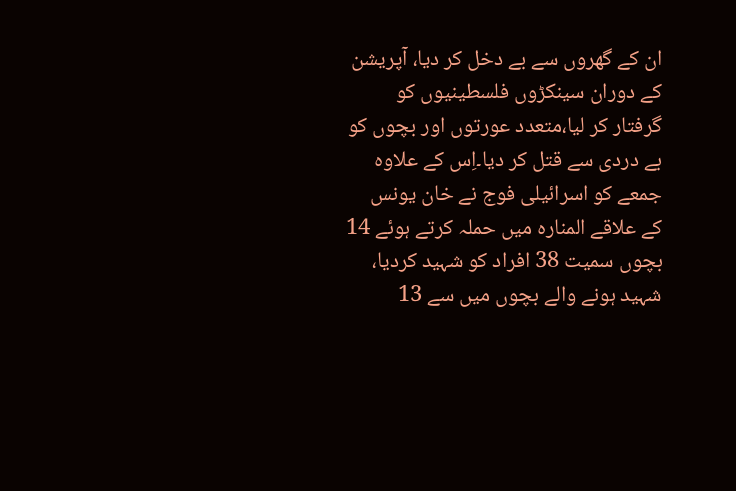ان کے گھروں سے بے دخل کر دیا، آپریشن کے دوران سینکڑوں فلسطینیوں کو گرفتار کر لیا،متعدد عورتوں اور بچوں کو بے دردی سے قتل کر دیا۔اِس کے علاوہ جمعے کو اسرائیلی فوج نے خان یونس کے علاقے المنارہ میں حملہ کرتے ہوئے 14 بچوں سمیت 38 افراد کو شہید کردیا، شہید ہونے والے بچوں میں سے 13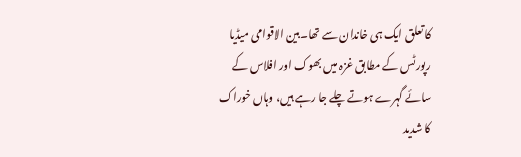کا تعلق ایک ہی خاندان سے تھا۔بین الاقوامی میڈیا رپورٹس کے مطابق غزہ میں بھوک اور افلاس کے سائے گہرے ہوتے چلے جا رہے ہیں، وہاں خوراک کا شدید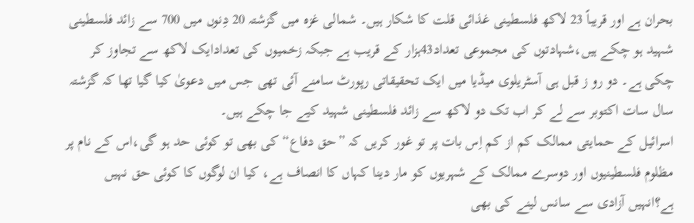بحران ہے اور قریباً 23 لاکھ فلسطینی غذائی قلت کا شکار ہیں۔ شمالی غزہ میں گزشتہ 20 دِنوں میں 700 سے زائد فلسطینی شہید ہو چکے ہیں،شہادتوں کی مجموعی تعداد43ہزار کے قریب ہے جبکہ زخمیوں کی تعدادایک لاکھ سے تجاوز کر چکی ہے۔ دو رو ز قبل ہی آسٹریلوی میڈیا میں ایک تحقیقاتی رپورٹ سامنے آئی تھی جس میں دعویٰ کیا گیا تھا کہ گزشتہ سال سات اکتوبر سے لے کر اب تک دو لاکھ سے زائد فلسطینی شہید کیے جا چکے ہیں۔
اسرائیل کے حمایتی ممالک کم از کم اِس بات پر تو غور کریں کہ ”حق دفاع“ کی بھی تو کوئی حد ہو گی،اس کے نام پر مظلوم فلسطینیوں اور دوسرے ممالک کے شہریوں کو مار دینا کہاں کا انصاف ہے، کیا ان لوگوں کا کوئی حق نہیں ہے؟انہیں آزادی سے سانس لینے کی بھی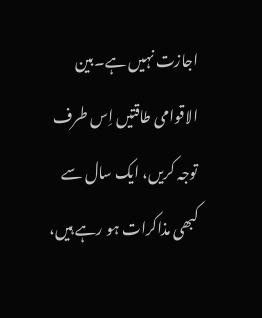اجازت نہیں ہے۔بین الاقوامی طاقتیں اِس طرف توجہ کریں، ایک سال سے کبھی مذاکرات ہو رہے ہیں،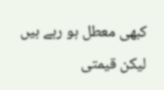کبھی معطل ہو رہے ہیں لیکن قیمتی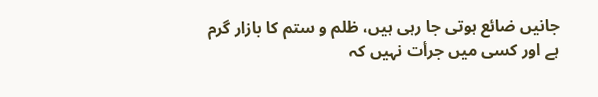جانیں ضائع ہوتی جا رہی ہیں، ظلم و ستم کا بازار گرم ہے اور کسی میں جرأت نہیں کہ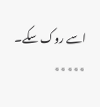اسے روک سکے۔
٭٭٭٭٭